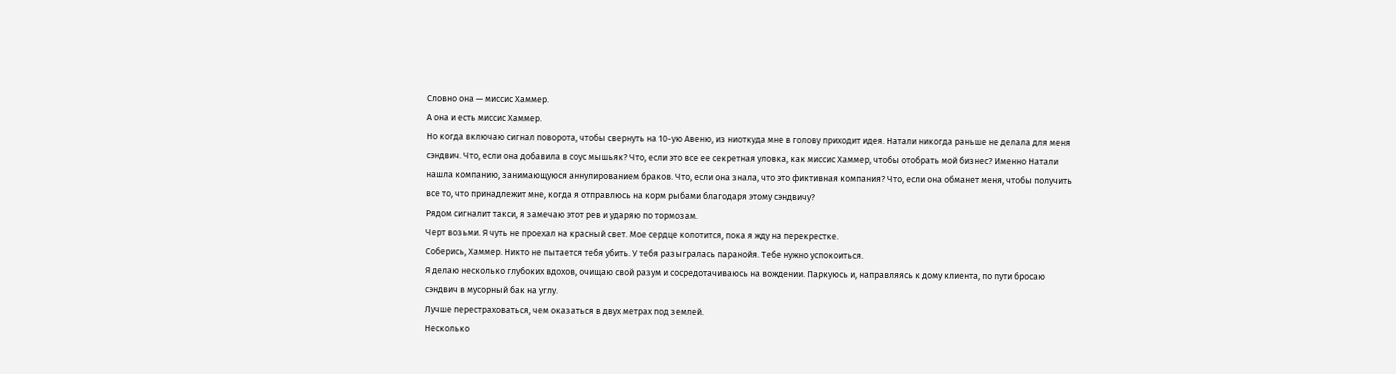Словно она — миссис Хаммер.
А она и есть миссис Хаммер.
Но когда включаю сигнал поворота, чтобы свернуть на 10-ую Авеню, из ниоткуда мне в голову приходит идея. Натали никогда раньше не делала для меня сэндвич. Что, если она добавила в соус мышьяк? Что, если это все ее секретная уловка, как миссис Хаммер, чтобы отобрать мой бизнес? Именно Натали нашла компанию, занимающуюся аннулированием браков. Что, если она знала, что это фиктивная компания? Что, если она обманет меня, чтобы получить все то, что принадлежит мне, когда я отправлюсь на корм рыбами благодаря этому сэндвичу?
Рядом сигналит такси, я замечаю этот рев и ударяю по тормозам.
Черт возьми. Я чуть не проехал на красный свет. Мое сердце колотится, пока я жду на перекрестке.
Соберись, Хаммер. Никто не пытается тебя убить. У тебя разыгралась паранойя. Тебе нужно успокоиться.
Я делаю несколько глубоких вдохов, очищаю свой разум и сосредотачиваюсь на вождении. Паркуюсь и, направляясь к дому клиента, по пути бросаю сэндвич в мусорный бак на углу.
Лучше перестраховаться, чем оказаться в двух метрах под землей.
Несколько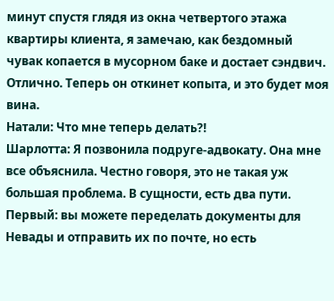минут спустя глядя из окна четвертого этажа квартиры клиента, я замечаю, как бездомный чувак копается в мусорном баке и достает сэндвич.
Отлично. Теперь он откинет копыта, и это будет моя вина.
Натали: Что мне теперь делать?!
Шарлотта: Я позвонила подруге-адвокату. Она мне все объяснила. Честно говоря, это не такая уж большая проблема. В сущности, есть два пути. Первый: вы можете переделать документы для Невады и отправить их по почте, но есть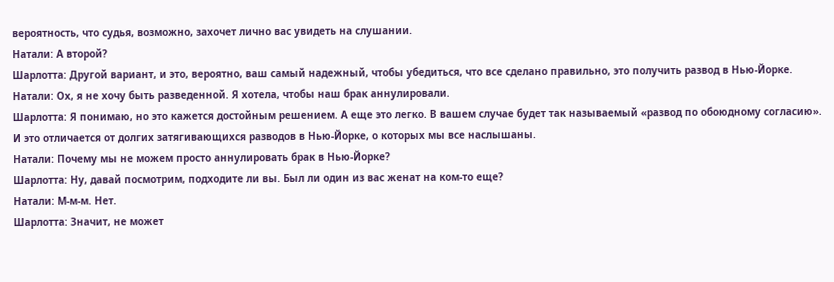вероятность, что судья, возможно, захочет лично вас увидеть на слушании.
Натали: А второй?
Шарлотта: Другой вариант, и это, вероятно, ваш самый надежный, чтобы убедиться, что все сделано правильно, это получить развод в Нью-Йорке.
Натали: Ох, я не хочу быть разведенной. Я хотела, чтобы наш брак аннулировали.
Шарлотта: Я понимаю, но это кажется достойным решением. А еще это легко. В вашем случае будет так называемый «развод по обоюдному согласию». И это отличается от долгих затягивающихся разводов в Нью-Йорке, о которых мы все наслышаны.
Натали: Почему мы не можем просто аннулировать брак в Нью-Йорке?
Шарлотта: Ну, давай посмотрим, подходите ли вы. Был ли один из вас женат на ком-то еще?
Натали: М-м-м. Нет.
Шарлотта: Значит, не может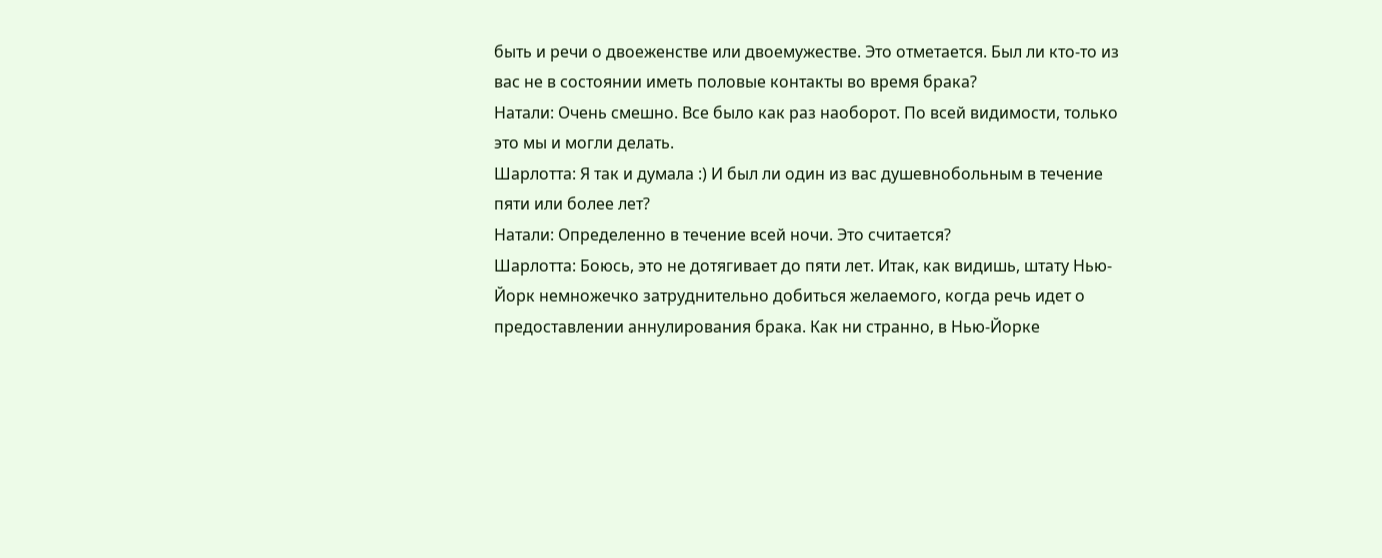быть и речи о двоеженстве или двоемужестве. Это отметается. Был ли кто-то из вас не в состоянии иметь половые контакты во время брака?
Натали: Очень смешно. Все было как раз наоборот. По всей видимости, только это мы и могли делать.
Шарлотта: Я так и думала :) И был ли один из вас душевнобольным в течение пяти или более лет?
Натали: Определенно в течение всей ночи. Это считается?
Шарлотта: Боюсь, это не дотягивает до пяти лет. Итак, как видишь, штату Нью-Йорк немножечко затруднительно добиться желаемого, когда речь идет о предоставлении аннулирования брака. Как ни странно, в Нью-Йорке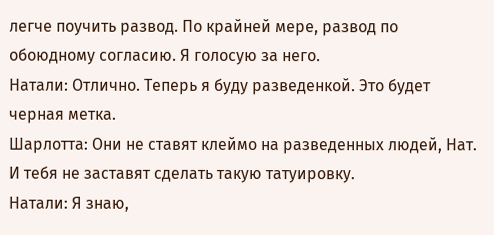легче поучить развод. По крайней мере, развод по обоюдному согласию. Я голосую за него.
Натали: Отлично. Теперь я буду разведенкой. Это будет черная метка.
Шарлотта: Они не ставят клеймо на разведенных людей, Нат. И тебя не заставят сделать такую татуировку.
Натали: Я знаю,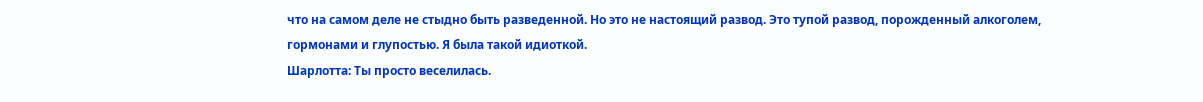что на самом деле не стыдно быть разведенной. Но это не настоящий развод. Это тупой развод, порожденный алкоголем, гормонами и глупостью. Я была такой идиоткой.
Шарлотта: Ты просто веселилась.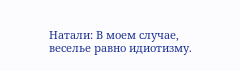Натали: В моем случае, веселье равно идиотизму.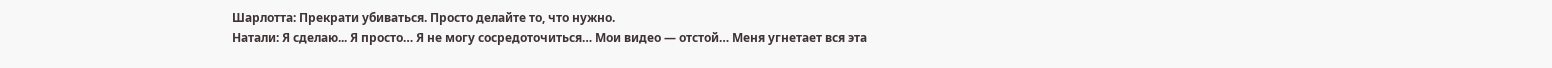Шарлотта: Прекрати убиваться. Просто делайте то, что нужно.
Натали: Я сделаю... Я просто… Я не могу сосредоточиться… Мои видео — отстой… Меня угнетает вся эта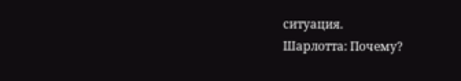ситуация.
Шарлотта: Почему?